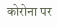कोरोना पर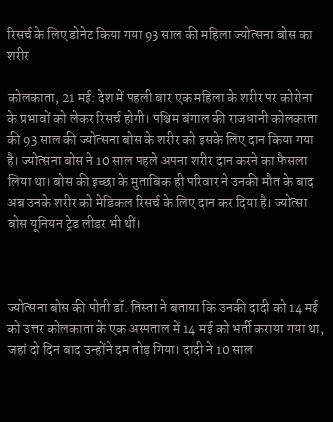रिसर्च के लिए डोनेट किया गया 93 साल की महिला ज्योत्सना बोस का शरीर

कोलकाता, 21 मई: देश में पहली बार एक महिला के शरीर पर कोरोना के प्रभावों को लेकर रिसर्च होगी। पश्चिम बंगाल की राजधानी कोलकाता की 93 साल की ज्योत्सना बोस के शरीर को इसके लिए दान किया गया है। ज्योत्सना बोस ने 10 साल पहले अपना शरीर दान करने का फैसला लिया था। बोस की इच्छा के मुताबिक ही परिवार ने उनकी मौत के बाद अब उनके शरीर को मेडिकल रिसर्च के लिए दान कर दिया है। ज्योत्सा बोस यूनियन ट्रेड लीडर भी थीं।



ज्योत्सना बोस की पोती डॉ. तिस्ता ने बताया कि उनकी दादी को 14 मई को उत्तर कोलकाता के एक अस्पताल में 14 मई को भर्ती कराया गया था, जहां दो दिन बाद उन्होंने दम तोड़ गिया। दादी ने 10 साल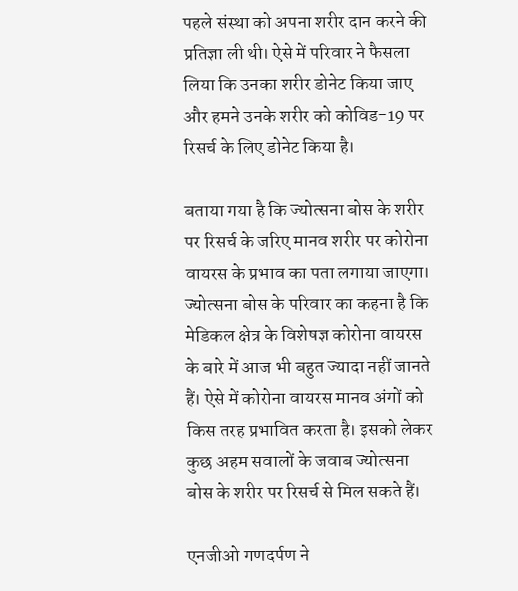पहले संस्था को अपना शरीर दान करने की प्रतिज्ञा ली थी। ऐसे में परिवार ने फैसला लिया कि उनका शरीर डोनेट किया जाए और हमने उनके शरीर को कोविड-19 पर रिसर्च के लिए डोनेट किया है।

बताया गया है कि ज्योत्सना बोस के शरीर पर रिसर्च के जरिए मानव शरीर पर कोरोना वायरस के प्रभाव का पता लगाया जाएगा। ज्योत्सना बोस के परिवार का कहना है कि मेडिकल क्षेत्र के विशेषज्ञ कोरोना वायरस के बारे में आज भी बहुत ज्यादा नहीं जानते हैं। ऐसे में कोरोना वायरस मानव अंगों को किस तरह प्रभावित करता है। इसको लेकर कुछ अहम सवालों के जवाब ज्योत्सना बोस के शरीर पर रिसर्च से मिल सकते हैं।

एनजीओ गणदर्पण ने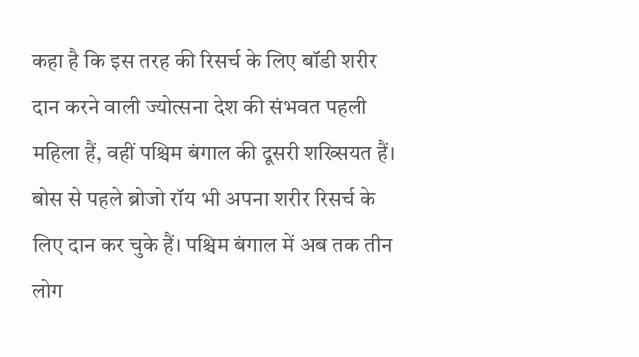कहा है कि इस तरह की रिसर्च के लिए बॉडी शरीर दान करने वाली ज्योत्सना देश की संभवत पहली महिला हैं, वहीं पश्चिम बंगाल की दूसरी शख्सियत हैं। बोस से पहले ब्रोजो रॉय भी अपना शरीर रिसर्च के लिए दान कर चुके हैं। पश्चिम बंगाल में अब तक तीन लोग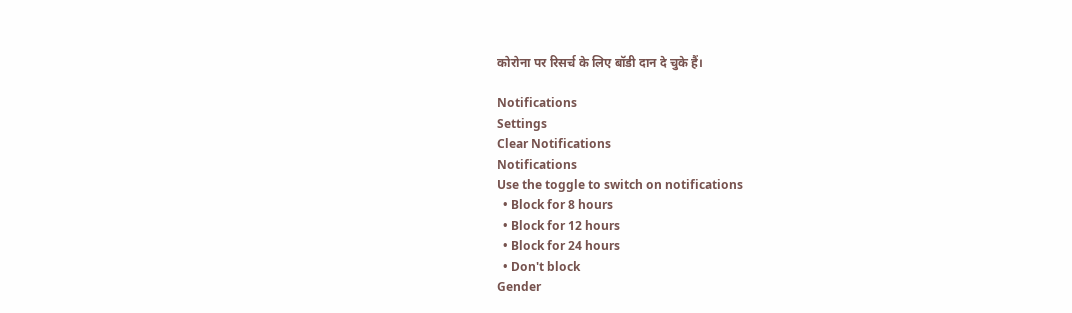कोरोना पर रिसर्च के लिए बॉडी दान दे चुके हैं।

Notifications
Settings
Clear Notifications
Notifications
Use the toggle to switch on notifications
  • Block for 8 hours
  • Block for 12 hours
  • Block for 24 hours
  • Don't block
Gender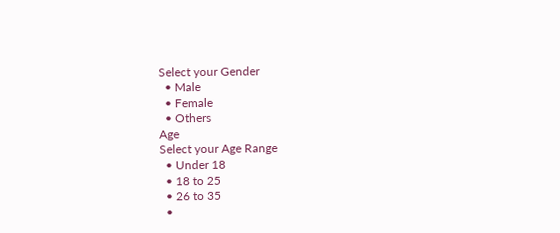Select your Gender
  • Male
  • Female
  • Others
Age
Select your Age Range
  • Under 18
  • 18 to 25
  • 26 to 35
  •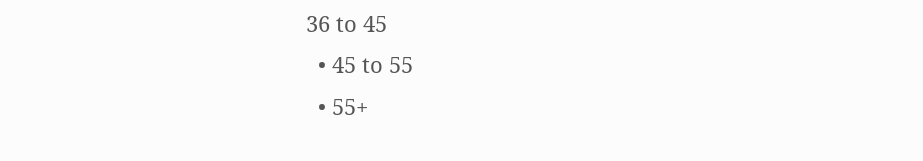36 to 45
  • 45 to 55
  • 55+